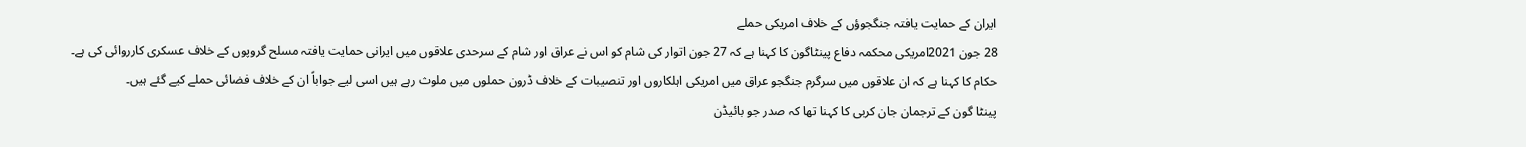ایران کے حمایت یافتہ جنگجوؤں کے خلاف امریکی حملے
28 جون 2021امریکی محکمہ دفاع پینٹاگون کا کہنا ہے کہ 27 جون اتوار کی شام کو اس نے عراق اور شام کے سرحدی علاقوں میں ایرانی حمایت یافتہ مسلح گروپوں کے خلاف عسکری کارروائی کی ہے۔ حکام کا کہنا ہے کہ ان علاقوں میں سرگرم جنگجو عراق میں امریکی اہلکاروں اور تنصیبات کے خلاف ڈرون حملوں میں ملوث رہے ہیں اسی لیے جواباً ان کے خلاف فضائی حملے کیے گئے ہیں۔
پینٹا گون کے ترجمان جان کربی کا کہنا تھا کہ صدر جو بائیڈن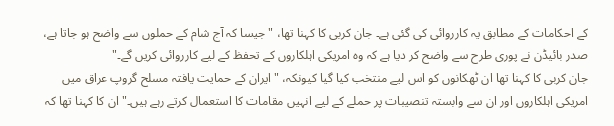کے احکامات کے مطابق یہ کارروائی کی گئی ہے۔ جان کربی کا کہنا تھا، "جیسا کہ آج شام کے حملوں سے واضح ہو جاتا ہے، صدر بائیڈن نے پوری طرح سے واضح کر دیا ہے کہ وہ امریکی اہلکاروں کے تحفظ کے لیے کارروائی کریں گے۔"
جان کربی کا کہنا تھا ان ٹھکانوں کو اس لیے منتخب کیا گيا کیونکہ، "ایران کے حمایت یافتہ مسلح گروپ عراق میں امریکی اہلکاروں اور ان سے وابستہ تنصیبات پر حملے کے لیے انہیں مقامات کا استعمال کرتے رہے ہیں۔" ان کا کہنا تھا کہ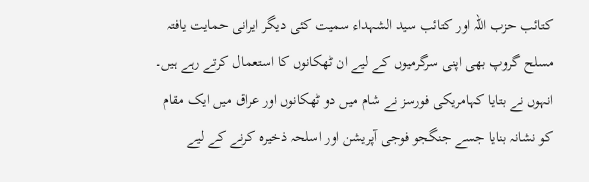کتائب حزب اللہ اور کتائب سید الشہداء سمیت کئی دیگر ایرانی حمایت یافتہ مسلح گروپ بھی اپنی سرگرمیوں کے لیے ان ٹھکانوں کا استعمال کرتے رہے ہیں۔
انہوں نے بتایا کہامریکی فورسز نے شام میں دو ٹھکانوں اور عراق میں ایک مقام کو نشانہ بنایا جسے جنگجو فوجی آپریشن اور اسلحہ ذخیرہ کرنے کے لیے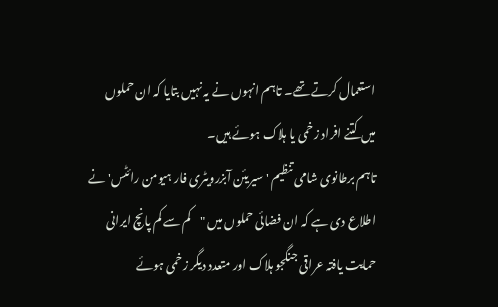استعمال کرتے تھے۔ تاہم انہوں نے یہ نہیں بتایا کہ ان حملوں میں کتنے افراد زخمی یا ہلاک ہوئے ہیں۔
تاہم برطانوی شامی تنظیم 'سیریئن آبزرویٹری فار ہیومن رائٹس' نے اطلاع دی ہے کہ ان فضائی حملوں میں "کم سے کم پانچ ایرانی حمایت یافتہ عراقی جنگجو ہلاک اور متعدد دیگر زخمی ہوئے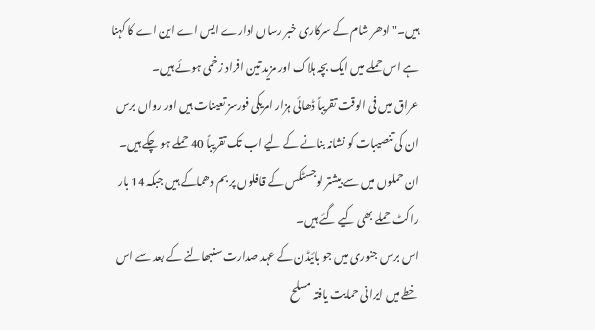ہیں۔" ادھر شام کے سرکاری خبر رساں ادارے ایس اے این اے کا کہنا ہے اس حملے میں ایک بچہ ہلاک اور مزید تین افراد زخمی ہوئے ہیں۔
عراق میں فی الوقت تقریباً ڈھائی ہزار امریکی فورسز تعینات ہیں اور رواں برس ان کی تنصیبات کو نشانہ بنانے کے لیے اب تک تقریباً 40 حملے ہو چکے ہیں۔ ان حملوں میں سے بیشتر لوجسٹکس کے قافلوں پر بم دھماکے ہیں جبکہ 14 بار راکٹ حملے بھی کیے گئے ہیں۔
اس برس جنوری میں جو بائیڈن کے عہد صدارت سنبھالنے کے بعد سے اس خطے میں ایرانی حمایت یافتہ مسلح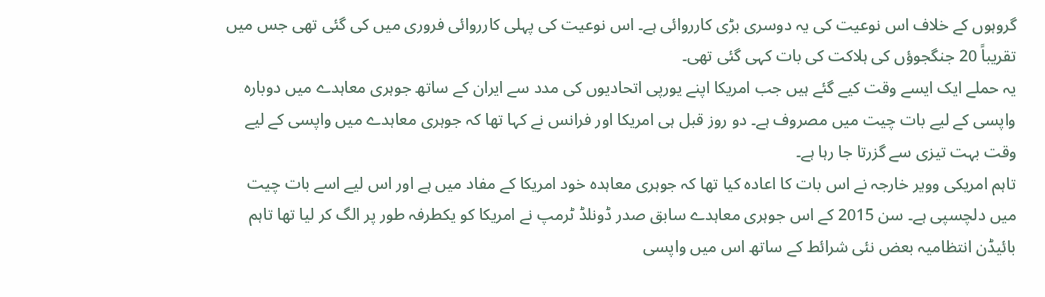گروہوں کے خلاف اس نوعیت کی یہ دوسری بڑی کارروائی ہے۔ اس نوعیت کی پہلی کارروائی فروری میں کی گئی تھی جس میں تقریباً 20 جنگجوؤں کی ہلاکت کی بات کہی گئی تھی۔
یہ حملے ایک ایسے وقت کیے گئے ہیں جب امریکا اپنے یورپی اتحادیوں کی مدد سے ایران کے ساتھ جوہری معاہدے میں دوبارہ واپسی کے لیے بات چيت میں مصروف ہے۔ دو روز قبل ہی امریکا اور فرانس نے کہا تھا کہ جوہری معاہدے میں واپسی کے لیے وقت بہت تیزی سے گزرتا جا رہا ہے۔
تاہم امریکی وویر خارجہ نے اس بات کا اعادہ کیا تھا کہ جوہری معاہدہ خود امریکا کے مفاد میں ہے اور اس لیے اسے بات چیت میں دلچسپی ہے۔ سن 2015 کے اس جوہری معاہدے سابق صدر ڈونلڈ ٹرمپ نے امریکا کو یکطرفہ طور پر الگ کر لیا تھا تاہم بائیڈن انتظامیہ بعض نئی شرائط کے ساتھ اس میں واپسی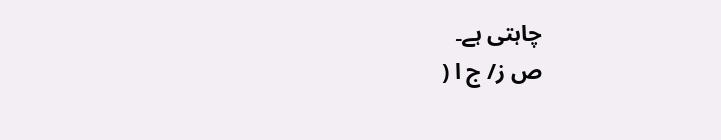چاہتی ہے۔
ص ز/ ج ا (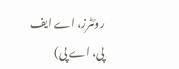روئٹرز، اے ایف پی، اے پی)